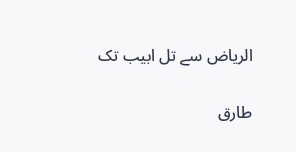الریاض سے تل ابیب تک

طارق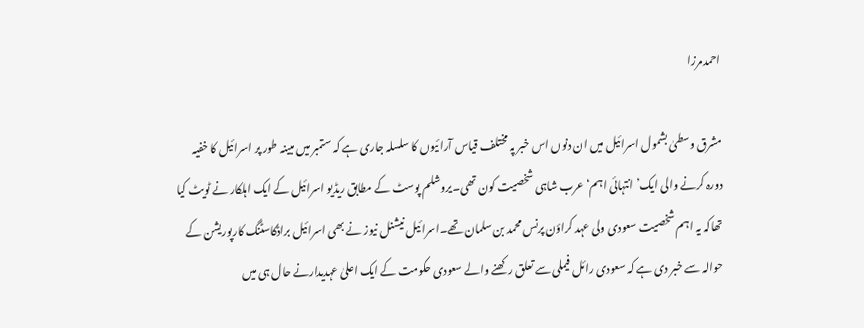احمدمرزا

مشرق وسطیٰ بشمول اسرائیل میں ان دنوں اس خبر پہ مختلف قیاس آرائیوں کا سلسلہ جاری ہے کہ ستمبر میں مبینہ طور پر اسرائیل کا خفیہ دورہ کرنے والی ایک’ انتہائی اہم‘ عرب شاہی شخصیت کون تھی۔یروشلم پوسٹ کے مطابق ریڈیو اسرائیل کے ایک اہلکار نے ٹویٹ کیا تھاکہ یہ اہم شخصیت سعودی ولی عہد کراؤن پرنس محمد بن سلمان تھے۔اسرائیل نیشنل نیوز نے بھی اسرائیل براڈکاسٹنگ کارپوریشن کے حوالہ سے خبر دی ہے کہ سعودی رائل فیملی سے تعلق رکھنے والے سعودی حکومت کے ایک اعلیٰ عہدیدارنے حال ہی میں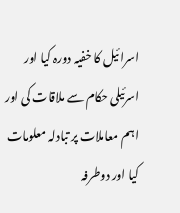اسرائیل کا خفیہ دورہ کیا اور اسرئیلی حکام سے ملاقات کی اور اہم معاملات پر تبادلہ معلومات کیا اور دوطرفہ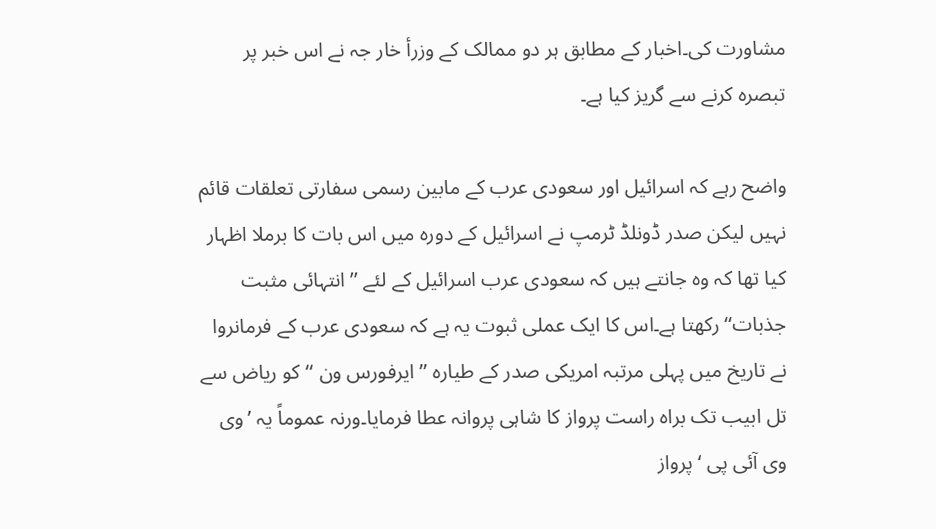مشاورت کی۔اخبار کے مطابق ہر دو ممالک کے وزرأ خار جہ نے اس خبر پر تبصرہ کرنے سے گریز کیا ہے۔

واضح رہے کہ اسرائیل اور سعودی عرب کے مابین رسمی سفارتی تعلقات قائم نہیں لیکن صدر ڈونلڈ ٹرمپ نے اسرائیل کے دورہ میں اس بات کا برملا اظہار کیا تھا کہ وہ جانتے ہیں کہ سعودی عرب اسرائیل کے لئے ’’انتہائی مثبت جذبات‘‘ رکھتا ہے۔اس کا ایک عملی ثبوت یہ ہے کہ سعودی عرب کے فرمانروا نے تاریخ میں پہلی مرتبہ امریکی صدر کے طیارہ ’’ ایرفورس ون ‘‘کو ریاض سے تل ابیب تک براہ راست پرواز کا شاہی پروانہ عطا فرمایا۔ورنہ عموماً یہ ’وی وی آئی پی ‘پرواز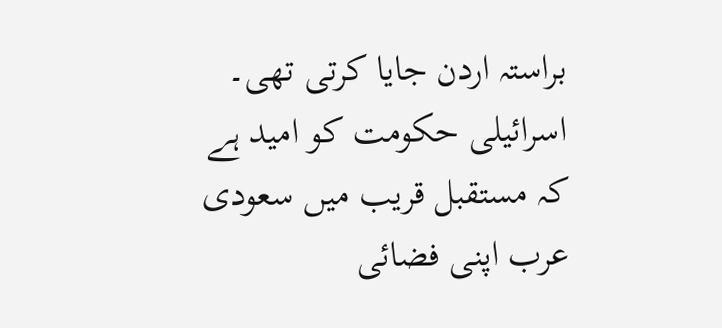براستہ اردن جایا کرتی تھی۔ اسرائیلی حکومت کو امید ہے کہ مستقبل قریب میں سعودی عرب اپنی فضائی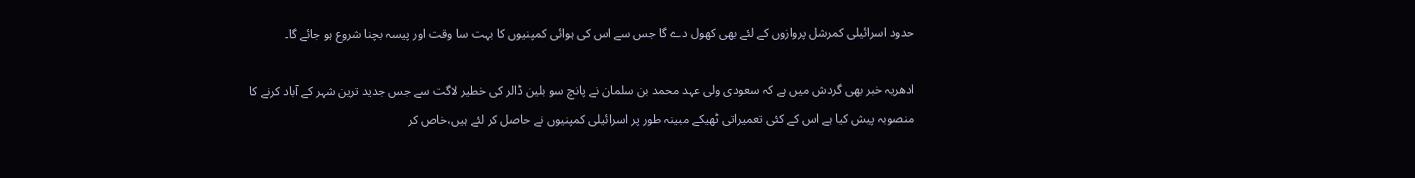حدود اسرائیلی کمرشل پروازوں کے لئے بھی کھول دے گا جس سے اس کی ہوائی کمپنیوں کا بہت سا وقت اور پیسہ بچنا شروع ہو جائے گا۔

ادھریہ خبر بھی گردش میں ہے کہ سعودی ولی عہد محمد بن سلمان نے پانچ سو بلین ڈالر کی خطیر لاگت سے جس جدید ترین شہر کے آباد کرنے کا منصوبہ پیش کیا ہے اس کے کئی تعمیراتی ٹھیکے مبینہ طور پر اسرائیلی کمپنیوں نے حاصل کر لئے ہیں،خاص کر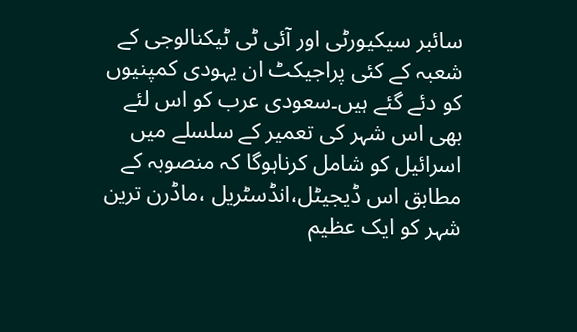سائبر سیکیورٹی اور آئی ٹی ٹیکنالوجی کے شعبہ کے کئی پراجیکٹ ان یہودی کمپنیوں کو دئے گئے ہیں۔سعودی عرب کو اس لئے بھی اس شہر کی تعمیر کے سلسلے میں اسرائیل کو شامل کرناہوگا کہ منصوبہ کے مطابق اس ڈیجیٹل،انڈسٹریل ،ماڈرن ترین شہر کو ایک عظیم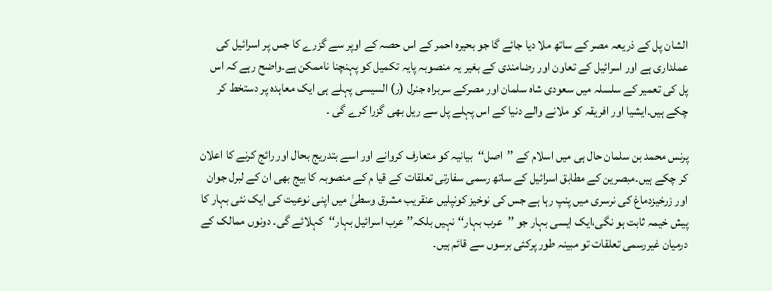الشان پل کے ذریعہ مصر کے ساتھ ملا دیا جائے گا جو بحیرہ احمر کے اس حصہ کے اوپر سے گزرے کا جس پر اسرائیل کی عملداری ہے اور اسرائیل کے تعاون اور رضامندی کے بغیر یہ منصوبہ پایہ تکمیل کو پہنچنا ناممکن ہے۔واضح رہے کہ اس پل کی تعمیر کے سلسلہ میں سعودی شاہ سلمان اور مصرکے سربراہ جنرل (ر) السیسی پہلے ہی ایک معاہدہ پر دستخط کر چکے ہیں۔ایشیا اور افریقہ کو ملانے والے دنیا کے اس پہلے پل سے ریل بھی گزرا کرے گی ۔

پرنس محمد بن سلمان حال ہی میں اسلام کے ’’اصل‘‘بیانیہ کو متعارف کروانے اور اسے بتدریج بحال اور رائج کرنے کا اعلان کر چکے ہیں۔مبصرین کے مطابق اسرائیل کے ساتھ رسمی سفارتی تعلقات کے قیا م کے منصوبہ کا بیج بھی ان کے لبرل جوان اور زرخیزدماغ کی نرسری میں پنپ رہا ہے جس کی نوخیز کونپلیں عنقریب مشرق وسطیٰ میں اپنی نوعیت کی ایک نئی بہار کا پیش خیمہ ثابت ہو نگی،ایک ایسی بہار جو ’’عرب بہار‘‘ نہیں بلکہ’’ عرب اسرائیل بہار‘‘کہلائے گی۔ دونوں ممالک کے درمیان غیررسمی تعلقات تو مبینہ طور پرکئی برسوں سے قائم ہیں۔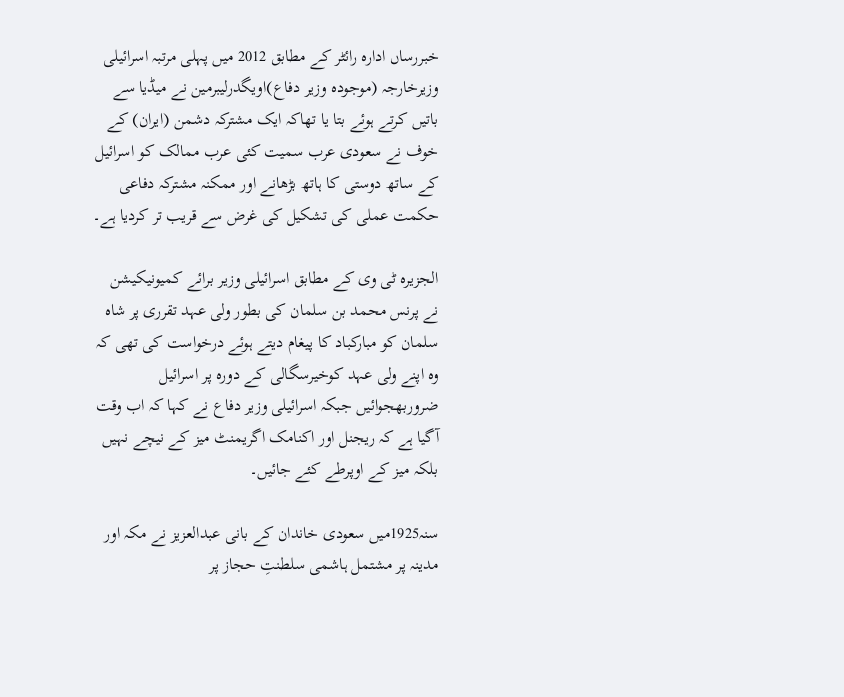خبررساں ادارہ رائٹر کے مطابق 2012 میں پہلی مرتبہ اسرائیلی وزیرخارجہ (موجودہ وزیر دفاع)اویگدرلیبرمین نے میڈیا سے باتیں کرتے ہوئے بتا یا تھاکہ ایک مشترکہ دشمن (ایران) کے خوف نے سعودی عرب سمیت کئی عرب ممالک کو اسرائیل کے ساتھ دوستی کا ہاتھ بڑھانے اور ممکنہ مشترکہ دفاعی حکمت عملی کی تشکیل کی غرض سے قریب تر کردیا ہے۔

الجزیرہ ٹی وی کے مطابق اسرائیلی وزیر برائے کمیونیکیشن نے پرنس محمد بن سلمان کی بطور ولی عہد تقرری پر شاہ سلمان کو مبارکباد کا پیغام دیتے ہوئے درخواست کی تھی کہ وہ اپنے ولی عہد کوخیرسگالی کے دورہ پر اسرائیل ضروربھجوائیں جبکہ اسرائیلی وزیر دفاع نے کہا کہ اب وقت آگیا ہے کہ ریجنل اور اکنامک اگریمنٹ میز کے نیچے نہیں بلکہ میز کے اوپرطے کئے جائیں۔

سنہ1925میں سعودی خاندان کے بانی عبدالعزیز نے مکہ اور مدینہ پر مشتمل ہاشمی سلطنتِ حجاز پر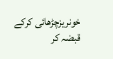خونریزچڑھائی کرکے قبضہ کر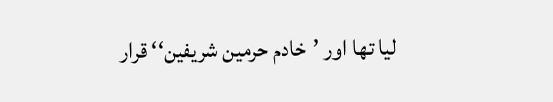لیا تھا اور ’خادم حرمین شریفین‘‘ قرار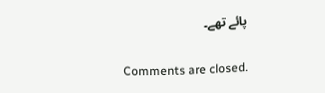پائے تھے۔

Comments are closed.